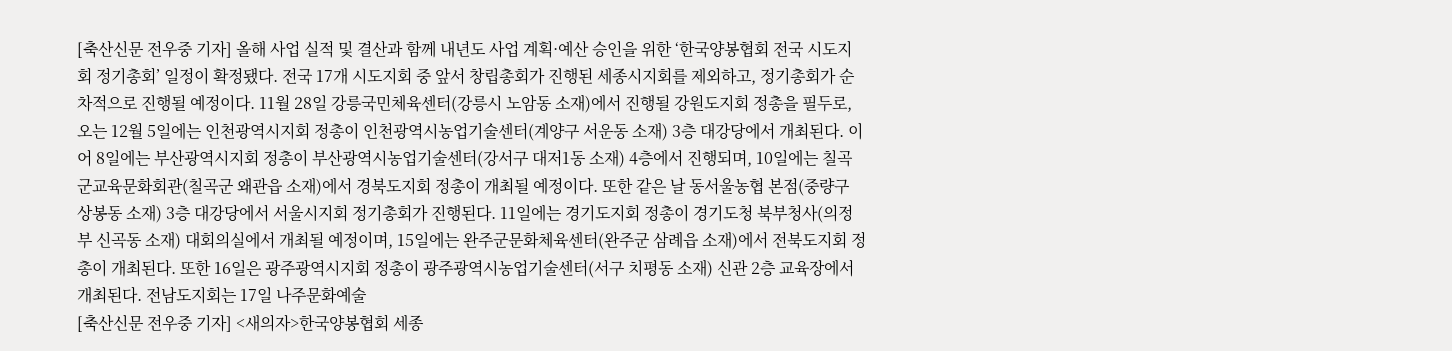[축산신문 전우중 기자] 올해 사업 실적 및 결산과 함께 내년도 사업 계획·예산 승인을 위한 ‘한국양봉협회 전국 시도지회 정기총회’ 일정이 확정됐다. 전국 17개 시도지회 중 앞서 창립총회가 진행된 세종시지회를 제외하고, 정기총회가 순차적으로 진행될 예정이다. 11월 28일 강릉국민체육센터(강릉시 노암동 소재)에서 진행될 강원도지회 정총을 필두로, 오는 12월 5일에는 인천광역시지회 정총이 인천광역시농업기술센터(계양구 서운동 소재) 3층 대강당에서 개최된다. 이어 8일에는 부산광역시지회 정총이 부산광역시농업기술센터(강서구 대저1동 소재) 4층에서 진행되며, 10일에는 칠곡군교육문화회관(칠곡군 왜관읍 소재)에서 경북도지회 정총이 개최될 예정이다. 또한 같은 날 동서울농협 본점(중량구 상봉동 소재) 3층 대강당에서 서울시지회 정기총회가 진행된다. 11일에는 경기도지회 정총이 경기도청 북부청사(의정부 신곡동 소재) 대회의실에서 개최될 예정이며, 15일에는 완주군문화체육센터(완주군 삼례읍 소재)에서 전북도지회 정총이 개최된다. 또한 16일은 광주광역시지회 정총이 광주광역시농업기술센터(서구 치평동 소재) 신관 2층 교육장에서 개최된다. 전남도지회는 17일 나주문화예술
[축산신문 전우중 기자] <새의자>한국양봉협회 세종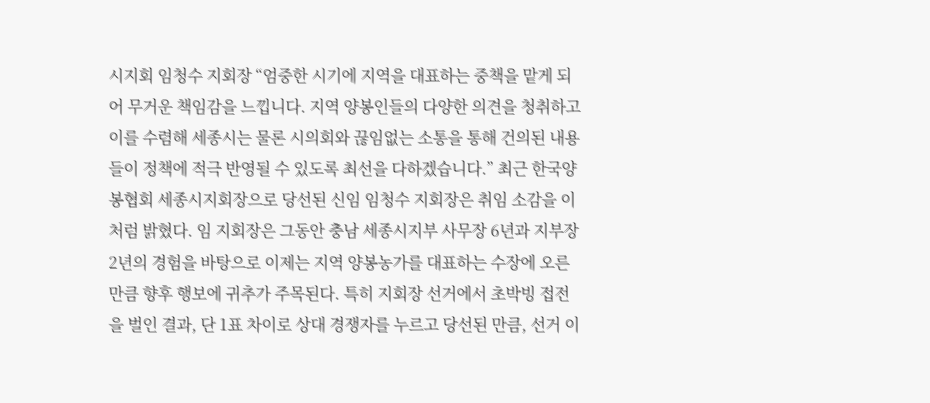시지회 임청수 지회장 “엄중한 시기에 지역을 대표하는 중책을 맡게 되어 무거운 책임감을 느낍니다. 지역 양봉인들의 다양한 의견을 청취하고 이를 수렴해 세종시는 물론 시의회와 끊임없는 소통을 통해 건의된 내용들이 정책에 적극 반영될 수 있도록 최선을 다하겠습니다.” 최근 한국양봉협회 세종시지회장으로 당선된 신임 임청수 지회장은 취임 소감을 이처럼 밝혔다. 임 지회장은 그동안 충남 세종시지부 사무장 6년과 지부장 2년의 경험을 바탕으로 이제는 지역 양봉농가를 대표하는 수장에 오른 만큼 향후 행보에 귀추가 주목된다. 특히 지회장 선거에서 초박빙 접전을 벌인 결과, 단 1표 차이로 상대 경쟁자를 누르고 당선된 만큼, 선거 이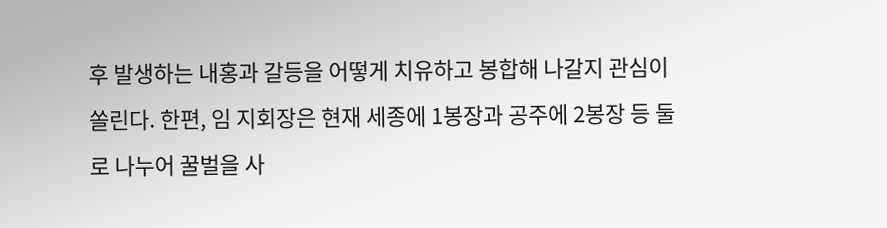후 발생하는 내홍과 갈등을 어떻게 치유하고 봉합해 나갈지 관심이 쏠린다. 한편, 임 지회장은 현재 세종에 1봉장과 공주에 2봉장 등 둘로 나누어 꿀벌을 사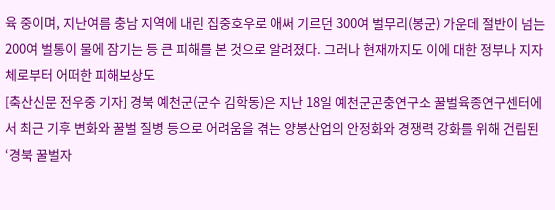육 중이며, 지난여름 충남 지역에 내린 집중호우로 애써 기르던 300여 벌무리(봉군) 가운데 절반이 넘는 200여 벌통이 물에 잠기는 등 큰 피해를 본 것으로 알려졌다. 그러나 현재까지도 이에 대한 정부나 지자체로부터 어떠한 피해보상도
[축산신문 전우중 기자] 경북 예천군(군수 김학동)은 지난 18일 예천군곤충연구소 꿀벌육종연구센터에서 최근 기후 변화와 꿀벌 질병 등으로 어려움을 겪는 양봉산업의 안정화와 경쟁력 강화를 위해 건립된 ‘경북 꿀벌자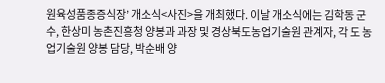원육성품종증식장’ 개소식<사진>을 개최했다. 이날 개소식에는 김학동 군수, 한상미 농촌진흥청 양봉과 과장 및 경상북도농업기술원 관계자, 각 도 농업기술원 양봉 담당, 박순배 양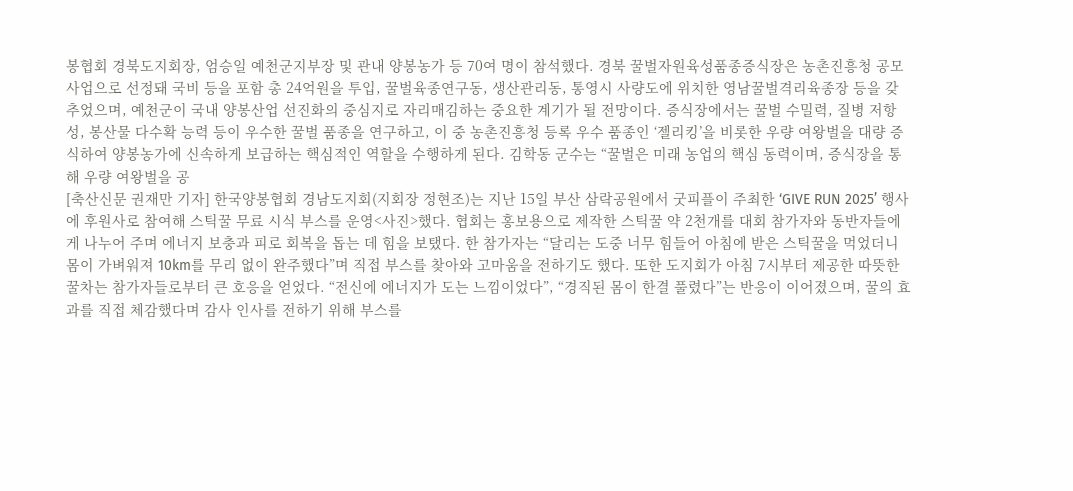봉협회 경북도지회장, 엄승일 예천군지부장 및 관내 양봉농가 등 70여 명이 참석했다. 경북 꿀벌자원육성품종증식장은 농촌진흥청 공모사업으로 선정돼 국비 등을 포함 총 24억원을 투입, 꿀벌육종연구동, 생산관리동, 통영시 사량도에 위치한 영남꿀벌격리육종장 등을 갖추었으며, 예천군이 국내 양봉산업 선진화의 중심지로 자리매김하는 중요한 계기가 될 전망이다. 증식장에서는 꿀벌 수밀력, 질병 저항성, 봉산물 다수확 능력 등이 우수한 꿀벌 품종을 연구하고, 이 중 농촌진흥청 등록 우수 품종인 ‘젤리킹’을 비롯한 우량 여왕벌을 대량 증식하여 양봉농가에 신속하게 보급하는 핵심적인 역할을 수행하게 된다. 김학동 군수는 “꿀벌은 미래 농업의 핵심 동력이며, 증식장을 통해 우량 여왕벌을 공
[축산신문 권재만 기자] 한국양봉협회 경남도지회(지회장 정현조)는 지난 15일 부산 삼락공원에서 굿피플이 주최한 ‘GIVE RUN 2025’ 행사에 후원사로 참여해 스틱꿀 무료 시식 부스를 운영<사진>했다. 협회는 홍보용으로 제작한 스틱꿀 약 2천개를 대회 참가자와 동반자들에게 나누어 주며 에너지 보충과 피로 회복을 돕는 데 힘을 보탰다. 한 참가자는 “달리는 도중 너무 힘들어 아침에 받은 스틱꿀을 먹었더니 몸이 가벼워져 10km를 무리 없이 완주했다”며 직접 부스를 찾아와 고마움을 전하기도 했다. 또한 도지회가 아침 7시부터 제공한 따뜻한 꿀차는 참가자들로부터 큰 호응을 얻었다. “전신에 에너지가 도는 느낌이었다”, “경직된 몸이 한결 풀렸다”는 반응이 이어졌으며, 꿀의 효과를 직접 체감했다며 감사 인사를 전하기 위해 부스를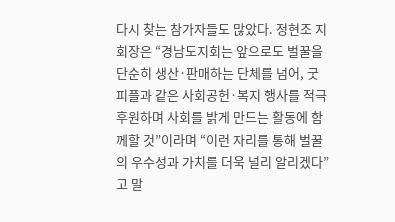다시 찾는 참가자들도 많았다. 정현조 지회장은 “경남도지회는 앞으로도 벌꿀을 단순히 생산·판매하는 단체를 넘어, 굿피플과 같은 사회공헌·복지 행사를 적극 후원하며 사회를 밝게 만드는 활동에 함께할 것”이라며 “이런 자리를 통해 벌꿀의 우수성과 가치를 더욱 널리 알리겠다”고 말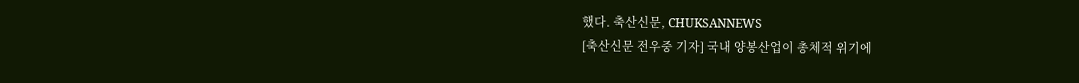했다. 축산신문, CHUKSANNEWS
[축산신문 전우중 기자] 국내 양봉산업이 총체적 위기에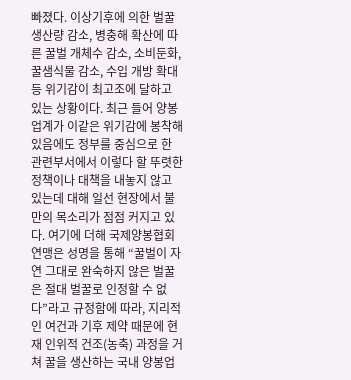빠졌다. 이상기후에 의한 벌꿀 생산량 감소, 병충해 확산에 따른 꿀벌 개체수 감소, 소비둔화, 꿀샘식물 감소, 수입 개방 확대 등 위기감이 최고조에 달하고 있는 상황이다. 최근 들어 양봉업계가 이같은 위기감에 봉착해 있음에도 정부를 중심으로 한 관련부서에서 이렇다 할 뚜렷한 정책이나 대책을 내놓지 않고 있는데 대해 일선 현장에서 불만의 목소리가 점점 커지고 있다. 여기에 더해 국제양봉협회연맹은 성명을 통해 “꿀벌이 자연 그대로 완숙하지 않은 벌꿀은 절대 벌꿀로 인정할 수 없다”라고 규정함에 따라, 지리적인 여건과 기후 제약 때문에 현재 인위적 건조(농축) 과정을 거쳐 꿀을 생산하는 국내 양봉업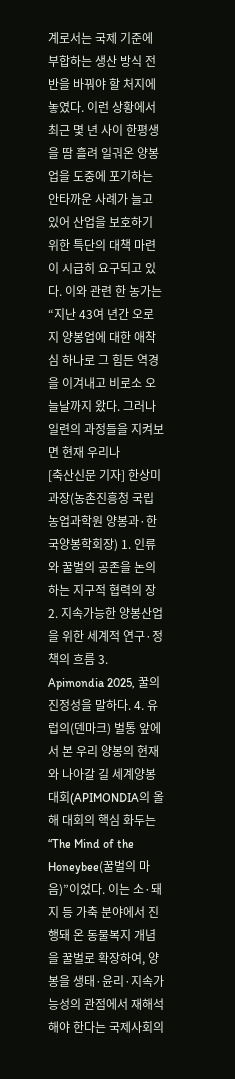계로서는 국제 기준에 부합하는 생산 방식 전반을 바꿔야 할 처지에 놓였다. 이런 상황에서 최근 몇 년 사이 한평생을 땀 흘려 일궈온 양봉업을 도중에 포기하는 안타까운 사례가 늘고 있어 산업을 보호하기 위한 특단의 대책 마련이 시급히 요구되고 있다. 이와 관련 한 농가는 “지난 43여 년간 오로지 양봉업에 대한 애착심 하나로 그 힘든 역경을 이겨내고 비로소 오늘날까지 왔다. 그러나 일련의 과정들을 지켜보면 현재 우리나
[축산신문 기자] 한상미 과장(농촌진흥청 국립농업과학원 양봉과·한국양봉학회장) 1. 인류와 꿀벌의 공존을 논의하는 지구적 협력의 장 2. 지속가능한 양봉산업을 위한 세계적 연구·정책의 흐름 3. Apimondia 2025, 꿀의 진정성을 말하다. 4. 유럽의(덴마크) 벌통 앞에서 본 우리 양봉의 현재와 나아갈 길 세계양봉대회(APIMONDIA의 올해 대회의 핵심 화두는 “The Mind of the Honeybee(꿀벌의 마음)”이었다. 이는 소·돼지 등 가축 분야에서 진행돼 온 동물복지 개념을 꿀벌로 확장하여, 양봉을 생태·윤리·지속가능성의 관점에서 재해석해야 한다는 국제사회의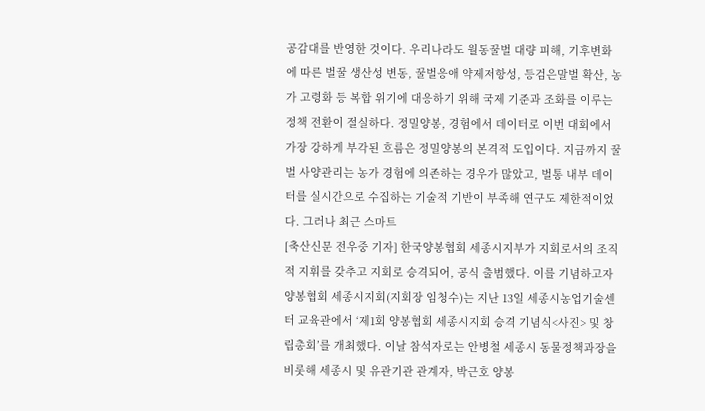공감대를 반영한 것이다. 우리나라도 월동꿀벌 대량 피해, 기후변화에 따른 벌꿀 생산성 변동, 꿀벌응애 약제저항성, 등검은말벌 확산, 농가 고령화 등 복합 위기에 대응하기 위해 국제 기준과 조화를 이루는 정책 전환이 절실하다. 정밀양봉, 경험에서 데이터로 이번 대회에서 가장 강하게 부각된 흐름은 정밀양봉의 본격적 도입이다. 지금까지 꿀벌 사양관리는 농가 경험에 의존하는 경우가 많았고, 벌통 내부 데이터를 실시간으로 수집하는 기술적 기반이 부족해 연구도 제한적이었다. 그러나 최근 스마트
[축산신문 전우중 기자] 한국양봉협회 세종시지부가 지회로서의 조직적 지휘를 갖추고 지회로 승격되어, 공식 출범했다. 이를 기념하고자 양봉협회 세종시지회(지회장 임청수)는 지난 13일 세종시농업기술센터 교육관에서 ‘제1회 양봉협회 세종시지회 승격 기념식<사진> 및 창립총회’를 개최했다. 이날 참석자로는 안병철 세종시 동물정책과장을 비롯해 세종시 및 유관기관 관계자, 박근호 양봉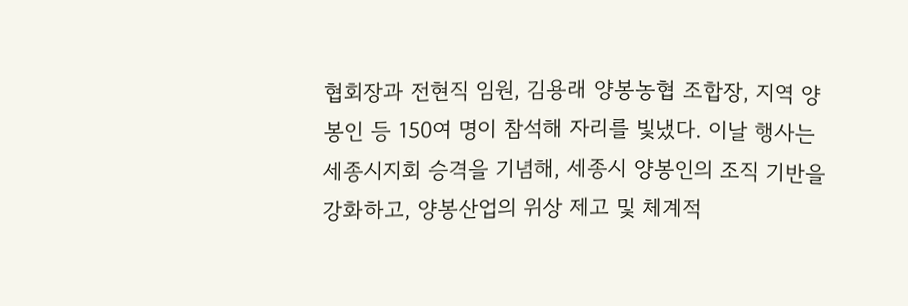협회장과 전현직 임원, 김용래 양봉농협 조합장, 지역 양봉인 등 150여 명이 참석해 자리를 빛냈다. 이날 행사는 세종시지회 승격을 기념해, 세종시 양봉인의 조직 기반을 강화하고, 양봉산업의 위상 제고 및 체계적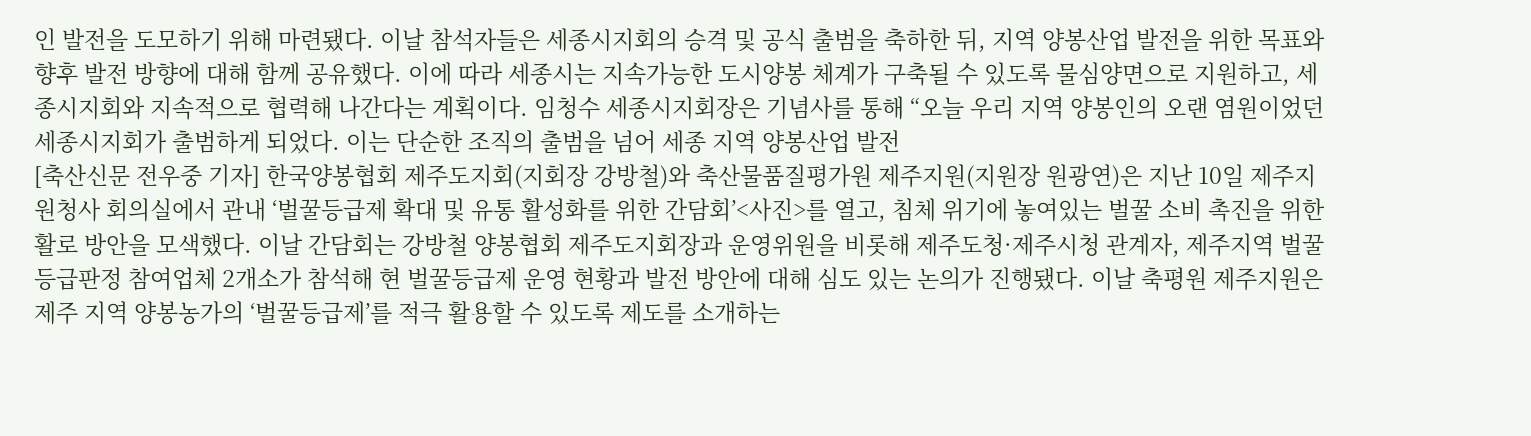인 발전을 도모하기 위해 마련됐다. 이날 참석자들은 세종시지회의 승격 및 공식 출범을 축하한 뒤, 지역 양봉산업 발전을 위한 목표와 향후 발전 방향에 대해 함께 공유했다. 이에 따라 세종시는 지속가능한 도시양봉 체계가 구축될 수 있도록 물심양면으로 지원하고, 세종시지회와 지속적으로 협력해 나간다는 계획이다. 임청수 세종시지회장은 기념사를 통해 “오늘 우리 지역 양봉인의 오랜 염원이었던 세종시지회가 출범하게 되었다. 이는 단순한 조직의 출범을 넘어 세종 지역 양봉산업 발전
[축산신문 전우중 기자] 한국양봉협회 제주도지회(지회장 강방철)와 축산물품질평가원 제주지원(지원장 원광연)은 지난 10일 제주지원청사 회의실에서 관내 ‘벌꿀등급제 확대 및 유통 활성화를 위한 간담회’<사진>를 열고, 침체 위기에 놓여있는 벌꿀 소비 촉진을 위한 활로 방안을 모색했다. 이날 간담회는 강방철 양봉협회 제주도지회장과 운영위원을 비롯해 제주도청·제주시청 관계자, 제주지역 벌꿀등급판정 참여업체 2개소가 참석해 현 벌꿀등급제 운영 현황과 발전 방안에 대해 심도 있는 논의가 진행됐다. 이날 축평원 제주지원은 제주 지역 양봉농가의 ‘벌꿀등급제’를 적극 활용할 수 있도록 제도를 소개하는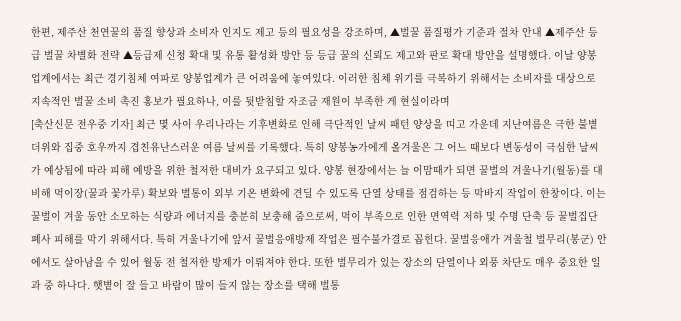한편, 제주산 천연꿀의 품질 향상과 소비자 인지도 제고 등의 필요성을 강조하며, ▲벌꿀 품질평가 기준과 절차 안내 ▲제주산 등급 벌꿀 차별화 전략 ▲등급제 신청 확대 및 유통 활성화 방안 등 등급 꿀의 신뢰도 제고와 판로 확대 방안을 설명했다. 이날 양봉 업계에서는 최근 경기침체 여파로 양봉업계가 큰 어려움에 놓여있다. 이러한 침체 위기를 극복하기 위해서는 소비자를 대상으로 지속적인 벌꿀 소비 촉진 홍보가 필요하나, 이를 뒷받침할 자조금 재원이 부족한 게 현실이라며
[축산신문 전우중 기자] 최근 몇 사이 우리나라는 기후변화로 인해 극단적인 날씨 패턴 양상을 띠고 가운데 지난여름은 극한 불볕더위와 집중 호우까지 겹친유난스러운 여름 날씨를 기록했다. 특히 양봉농가에게 올겨울은 그 어느 때보다 변동성이 극심한 날씨가 예상됨에 따라 피해 예방을 위한 철저한 대비가 요구되고 있다. 양봉 현장에서는 늘 이맘때가 되면 꿀벌의 겨울나기(월동)를 대비해 먹이장(꿀과 꽃가루) 확보와 벌통이 외부 기온 변화에 견딜 수 있도록 단열 상태를 점검하는 등 막바지 작업이 한창이다. 이는 꿀벌이 겨울 동안 소모하는 식량과 에너지를 충분히 보충해 줌으로써, 먹이 부족으로 인한 면역력 저하 및 수명 단축 등 꿀벌집단 폐사 피해를 막기 위해서다. 특히 겨울나기에 앞서 꿀벌응애방제 작업은 필수불가결로 꼽힌다. 꿀벌응애가 겨울철 벌무리(봉군) 안에서도 살아남을 수 있어 월동 전 철저한 방제가 이뤄져야 한다. 또한 벌무리가 있는 장소의 단열이나 외풍 차단도 매우 중요한 일과 중 하나다. 햇볕이 잘 들고 바람이 많이 들지 않는 장소를 택해 벌통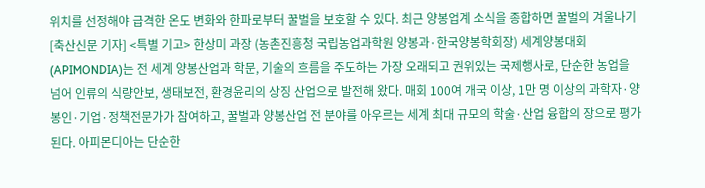위치를 선정해야 급격한 온도 변화와 한파로부터 꿀벌을 보호할 수 있다. 최근 양봉업계 소식을 종합하면 꿀벌의 겨울나기
[축산신문 기자] <특별 기고> 한상미 과장 (농촌진흥청 국립농업과학원 양봉과·한국양봉학회장) 세계양봉대회(APIMONDIA)는 전 세계 양봉산업과 학문, 기술의 흐름을 주도하는 가장 오래되고 권위있는 국제행사로, 단순한 농업을 넘어 인류의 식량안보, 생태보전, 환경윤리의 상징 산업으로 발전해 왔다. 매회 100여 개국 이상, 1만 명 이상의 과학자·양봉인·기업·정책전문가가 참여하고, 꿀벌과 양봉산업 전 분야를 아우르는 세계 최대 규모의 학술·산업 융합의 장으로 평가된다. 아피몬디아는 단순한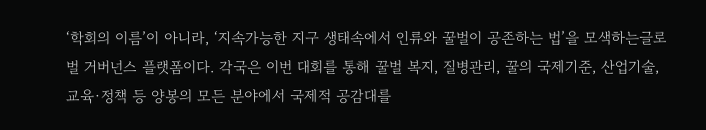‘학회의 이름’이 아니라, ‘지속가능한 지구 생태속에서 인류와 꿀벌이 공존하는 법’을 모색하는글로벌 거버넌스 플랫폼이다. 각국은 이번 대회를 통해 꿀벌 복지, 질병관리, 꿀의 국제기준, 산업기술, 교육·정책 등 양봉의 모든 분야에서 국제적 공감대를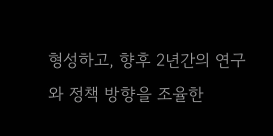형성하고, 향후 2년간의 연구와 정책 방향을 조율한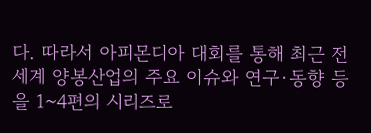다. 따라서 아피몬디아 대회를 통해 최근 전 세계 양봉산업의 주요 이슈와 연구·동향 등을 1~4편의 시리즈로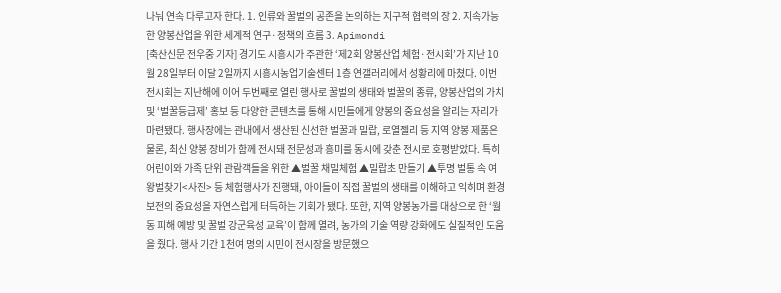나눠 연속 다루고자 한다. 1. 인류와 꿀벌의 공존을 논의하는 지구적 협력의 장 2. 지속가능한 양봉산업을 위한 세계적 연구·정책의 흐름 3. Apimondi
[축산신문 전우중 기자] 경기도 시흥시가 주관한 ‘제2회 양봉산업 체험·전시회’가 지난 10월 28일부터 이달 2일까지 시흥시농업기술센터 1층 연갤러리에서 성황리에 마쳤다. 이번 전시회는 지난해에 이어 두번째로 열린 행사로 꿀벌의 생태와 벌꿀의 종류, 양봉산업의 가치 및 ‘벌꿀등급제’ 홍보 등 다양한 콘텐츠를 통해 시민들에게 양봉의 중요성을 알리는 자리가 마련됐다. 행사장에는 관내에서 생산된 신선한 벌꿀과 밀랍, 로열젤리 등 지역 양봉 제품은 물론, 최신 양봉 장비가 함께 전시돼 전문성과 흥미를 동시에 갖춘 전시로 호평받았다. 특히 어린이와 가족 단위 관람객들을 위한 ▲벌꿀 채밀체험 ▲밀랍초 만들기 ▲투명 벌통 속 여왕벌찾기<사진> 등 체험행사가 진행돼, 아이들이 직접 꿀벌의 생태를 이해하고 익히며 환경 보전의 중요성을 자연스럽게 터득하는 기회가 됐다. 또한, 지역 양봉농가를 대상으로 한 ‘월동 피해 예방 및 꿀벌 강군육성 교육’이 함께 열려, 농가의 기술 역량 강화에도 실질적인 도움을 줬다. 행사 기간 1천여 명의 시민이 전시장을 방문했으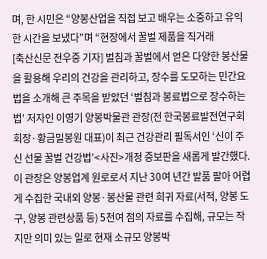며, 한 시민은 “양봉산업을 직접 보고 배우는 소중하고 유익한 시간을 보냈다”며 “현장에서 꿀벌 제품을 직거래
[축산신문 전우중 기자] 벌침과 꿀벌에서 얻은 다양한 봉산물을 활용해 우리의 건강을 관리하고, 장수를 도모하는 민간요법을 소개해 큰 주목을 받았던 ‘벌침과 봉료법으로 장수하는 법’ 저자인 이영기 양봉박물관 관장(전 한국봉료발전연구회 회장·황금밀봉원 대표)이 최근 건강관리 필독서인 ‘신이 주신 선물 꿀벌 건강법’<사진>개정 증보판을 새롭게 발간했다. 이 관장은 양봉업계 원로로서 지난 30여 년간 발품 팔아 어렵게 수집한 국내외 양봉·봉산물 관련 희귀 자료(서적, 양봉 도구, 양봉 관련상품 등) 5천여 점의 자료를 수집해, 규모는 작지만 의미 있는 일로 현재 소규모 양봉박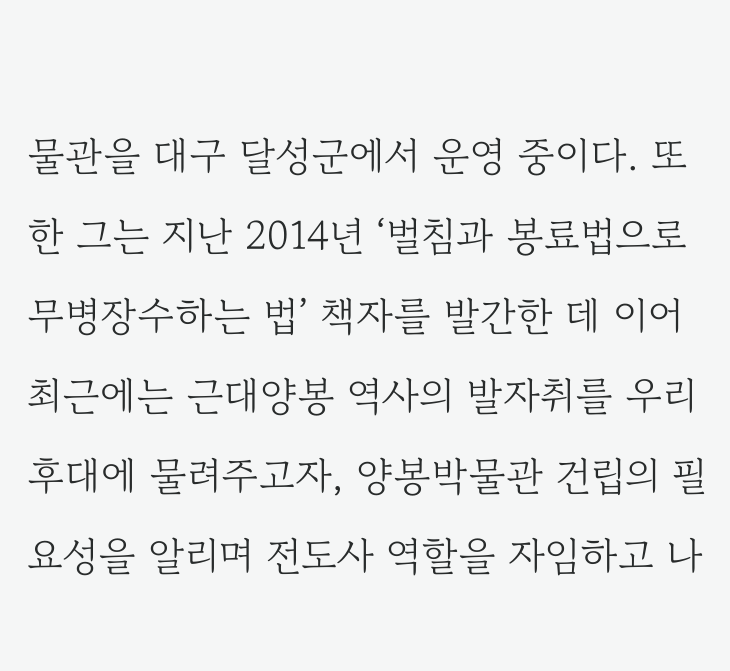물관을 대구 달성군에서 운영 중이다. 또한 그는 지난 2014년 ‘벌침과 봉료법으로 무병장수하는 법’ 책자를 발간한 데 이어 최근에는 근대양봉 역사의 발자취를 우리 후대에 물려주고자, 양봉박물관 건립의 필요성을 알리며 전도사 역할을 자임하고 나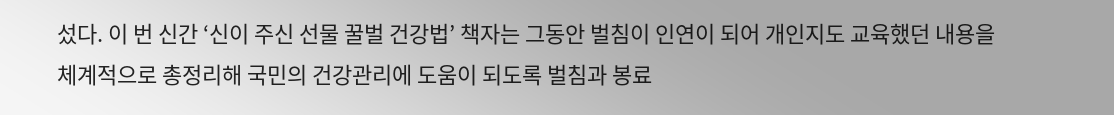섰다. 이 번 신간 ‘신이 주신 선물 꿀벌 건강법’ 책자는 그동안 벌침이 인연이 되어 개인지도 교육했던 내용을 체계적으로 총정리해 국민의 건강관리에 도움이 되도록 벌침과 봉료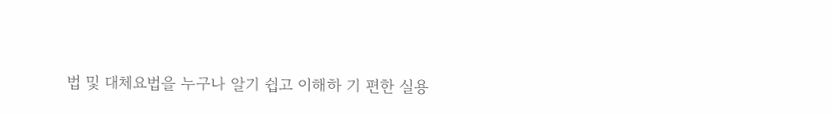법 및 대체요법을 누구나 알기 쉽고 이해하 기 편한 실용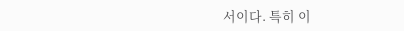서이다. 특히 이